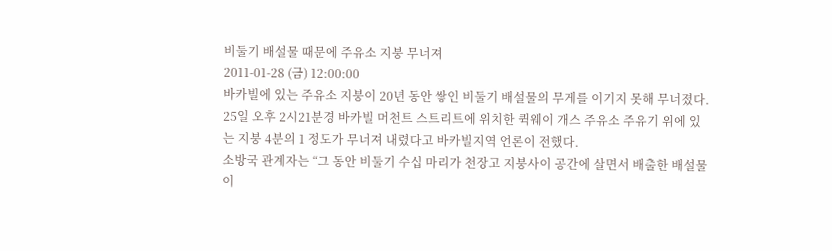비둘기 배설물 때문에 주유소 지붕 무너져
2011-01-28 (금) 12:00:00
바카빌에 있는 주유소 지붕이 20년 동안 쌓인 비둘기 배설물의 무게를 이기지 못해 무너졌다.
25일 오후 2시21분경 바카빌 머천트 스트리트에 위치한 퀵웨이 개스 주유소 주유기 위에 있는 지붕 4분의 1 정도가 무너져 내렸다고 바카빌지역 언론이 전했다.
소방국 관계자는 “그 동안 비둘기 수십 마리가 천장고 지붕사이 공간에 살면서 배출한 배설물이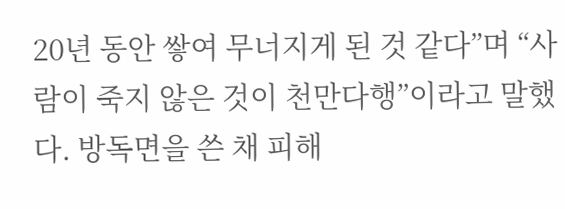20년 동안 쌓여 무너지게 된 것 같다”며 “사람이 죽지 않은 것이 천만다행”이라고 말했다. 방독면을 쓴 채 피해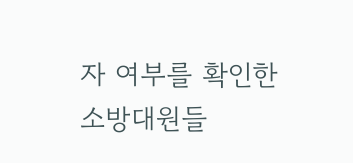자 여부를 확인한 소방대원들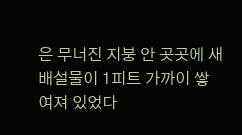은 무너진 지붕 안 곳곳에 새 배설물이 1피트 가까이 쌓여져 있었다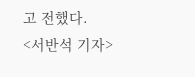고 전했다.
<서반석 기자>